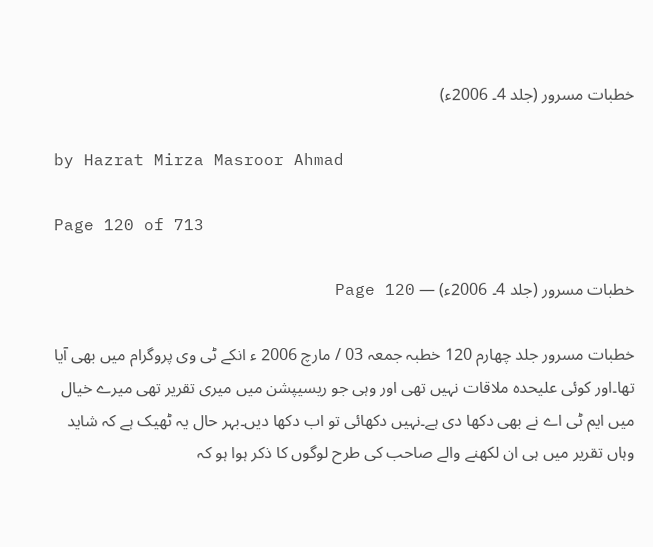خطبات مسرور (جلد 4۔ 2006ء)

by Hazrat Mirza Masroor Ahmad

Page 120 of 713

خطبات مسرور (جلد 4۔ 2006ء) — Page 120

خطبات مسرور جلد چهارم 120 خطبہ جمعہ 03 / مارچ 2006 ء انکے ٹی وی پروگرام میں بھی آیا تھا۔اور کوئی علیحدہ ملاقات نہیں تھی اور وہی جو ریسیپشن میں میری تقریر تھی میرے خیال میں ایم ٹی اے نے بھی دکھا دی ہے۔نہیں دکھائی تو اب دکھا دیں۔بہر حال یہ ٹھیک ہے کہ شاید وہاں تقریر میں ہی ان لکھنے والے صاحب کی طرح لوگوں کا ذکر ہوا ہو کہ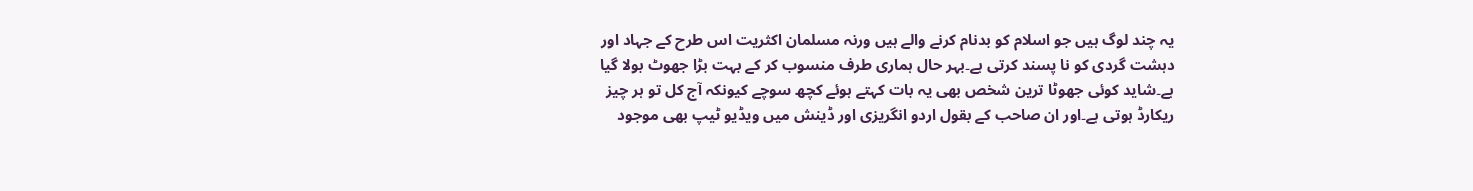یہ چند لوگ ہیں جو اسلام کو بدنام کرنے والے ہیں ورنہ مسلمان اکثریت اس طرح کے جہاد اور دہشت گردی کو نا پسند کرتی ہے۔بہر حال ہماری طرف منسوب کر کے بہت بڑا جھوٹ بولا گیا ہے۔شاید کوئی جھوٹا ترین شخص بھی یہ بات کہتے ہوئے کچھ سوچے کیونکہ آج کل تو ہر چیز ریکارڈ ہوتی ہے۔اور ان صاحب کے بقول اردو انگریزی اور ڈینش میں ویڈیو ٹیپ بھی موجود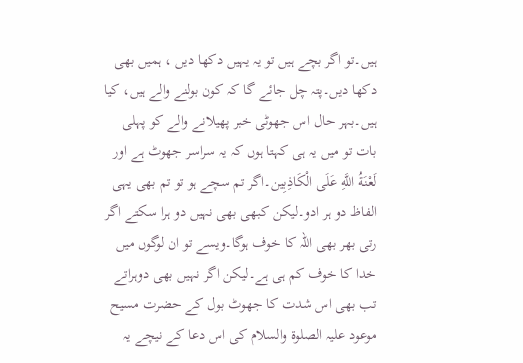ہیں۔تو اگر بچے ہیں تو یہ یہیں دکھا دیں ، ہمیں بھی دکھا دیں۔پتہ چل جائے گا کہ کون بولنے والے ہیں، کیا ہیں۔بہر حال اس جھوٹی خبر پھیلانے والے کو پہلی بات تو میں یہ ہی کہتا ہوں کہ یہ سراسر جھوٹ ہے اور لَعْنَةُ اللَّهِ عَلَى الْكَاذِبِین۔اگر تم سچے ہو تو تم بھی یہی الفاظ دو ہر ادو۔لیکن کبھی بھی نہیں دو ہرا سکتے اگر رتی بھر بھی اللہ کا خوف ہوگا۔ویسے تو ان لوگوں میں خدا کا خوف کم ہی ہے۔لیکن اگر نہیں بھی دوہراتے تب بھی اس شدت کا جھوٹ بول کے حضرت مسیح موعود علیہ الصلوۃ والسلام کی اس دعا کے نیچے یہ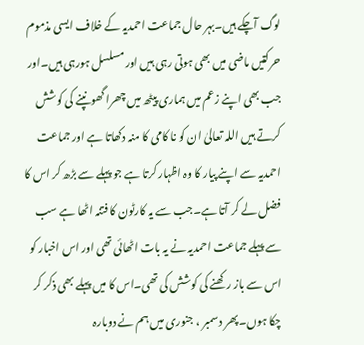لوگ آچکے ہیں۔بہر حال جماعت احمدیہ کے خلاف ایسی مذموم حرکتیں ماضی میں بھی ہوتی رہی ہیں اور مسلسل ہورہی ہیں۔اور جب بھی اپنے زعم میں ہماری پیٹھ میں چھرا گھونپنے کی کوشش کرتے ہیں اللہ تعالیٰ ان کو نا کامی کا منہ دکھاتا ہے اور جماعت احمدیہ سے اپنے پیار کا وہ اظہار کرتا ہے جو پہلے سے بڑھ کر اس کا فضل لے کر آتا ہے۔جب سے یہ کارٹون کا فتنہ اٹھا ہے سب سے پہلے جماعت احمدیہ نے یہ بات اٹھائی تھی اور اس اخبار کو اس سے باز رکھنے کی کوشش کی تھی۔اس کا میں پہلے بھی ذکر کر چکا ہوں۔پھر دسمبر ، جنوری میں ہم نے دوبارہ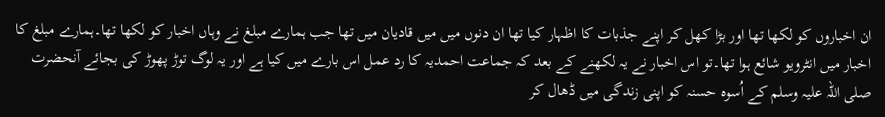ان اخباروں کو لکھا تھا اور بڑا کھل کر اپنے جذبات کا اظہار کیا تھا ان دنوں میں میں قادیان میں تھا جب ہمارے مبلغ نے وہاں اخبار کو لکھا تھا۔ہمارے مبلغ کا اخبار میں انٹرویو شائع ہوا تھا۔تو اس اخبار نے یہ لکھنے کے بعد کہ جماعت احمدیہ کا رد عمل اس بارے میں کیا ہے اور یہ لوگ توڑ پھوڑ کی بجائے آنحضرت صلی اللہ علیہ وسلم کے اُسوہ حسنہ کو اپنی زندگی میں ڈھال کر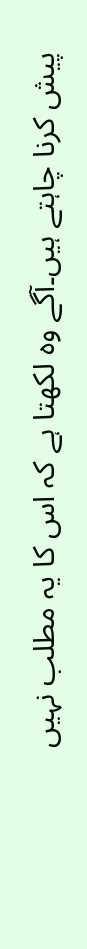پیش کرنا چاہتے ہیں۔آگے وہ لکھتا ہے کہ اس کا یہ مطلب نہیں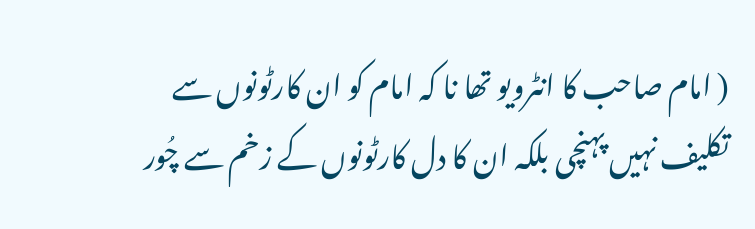( امام صاحب کا انٹرویو تھا نا کہ امام کو ان کارٹونوں سے تکلیف نہیں پہنچی بلکہ ان کا دل کارٹونوں کے زخم سے چُور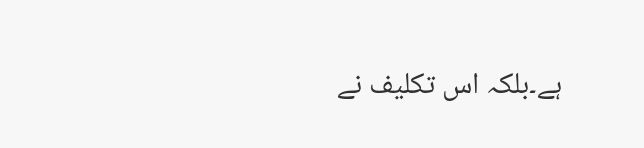ہے۔بلکہ اس تکلیف نے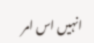انہیں اس امر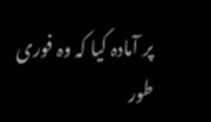پر آمادہ کیا کہ وہ فوری طور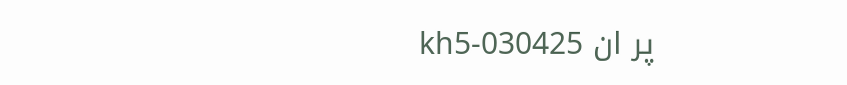پر ان kh5-030425